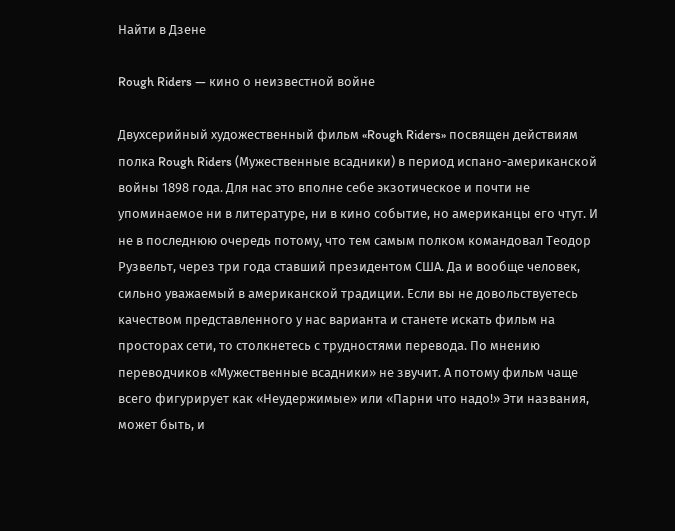Найти в Дзене

Rough Riders — кино о неизвестной войне

Двухсерийный художественный фильм «Rough Riders» посвящен действиям полка Rough Riders (Мужественные всадники) в период испано-американской войны 1898 года. Для нас это вполне себе экзотическое и почти не упоминаемое ни в литературе, ни в кино событие, но американцы его чтут. И не в последнюю очередь потому, что тем самым полком командовал Теодор Рузвельт, через три года ставший президентом США. Да и вообще человек, сильно уважаемый в американской традиции. Если вы не довольствуетесь качеством представленного у нас варианта и станете искать фильм на просторах сети, то столкнетесь с трудностями перевода. По мнению переводчиков «Мужественные всадники» не звучит. А потому фильм чаще всего фигурирует как «Неудержимые» или «Парни что надо!» Эти названия, может быть, и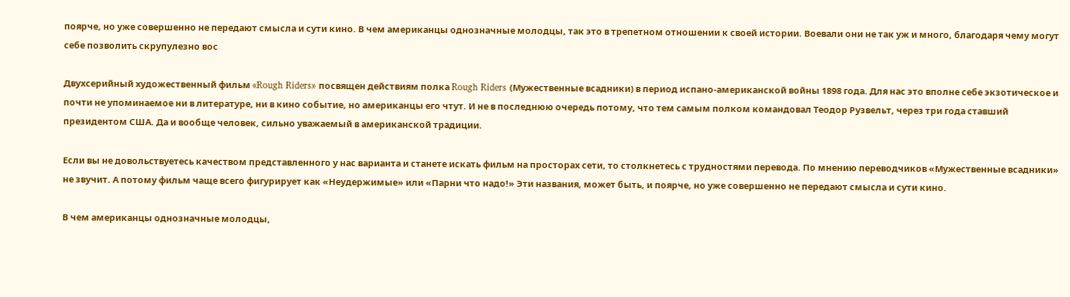поярче, но уже совершенно не передают смысла и сути кино. В чем американцы однозначные молодцы, так это в трепетном отношении к своей истории. Воевали они не так уж и много, благодаря чему могут себе позволить скрупулезно вос

Двухсерийный художественный фильм «Rough Riders» посвящен действиям полка Rough Riders (Мужественные всадники) в период испано-американской войны 1898 года. Для нас это вполне себе экзотическое и почти не упоминаемое ни в литературе, ни в кино событие, но американцы его чтут. И не в последнюю очередь потому, что тем самым полком командовал Теодор Рузвельт, через три года ставший президентом США. Да и вообще человек, сильно уважаемый в американской традиции.

Если вы не довольствуетесь качеством представленного у нас варианта и станете искать фильм на просторах сети, то столкнетесь с трудностями перевода. По мнению переводчиков «Мужественные всадники» не звучит. А потому фильм чаще всего фигурирует как «Неудержимые» или «Парни что надо!» Эти названия, может быть, и поярче, но уже совершенно не передают смысла и сути кино.

В чем американцы однозначные молодцы,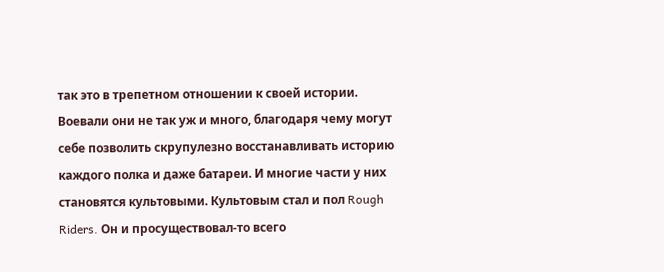так это в трепетном отношении к своей истории. Воевали они не так уж и много, благодаря чему могут себе позволить скрупулезно восстанавливать историю каждого полка и даже батареи. И многие части у них становятся культовыми. Культовым стал и пол Rough Riders. Он и просуществовал-то всего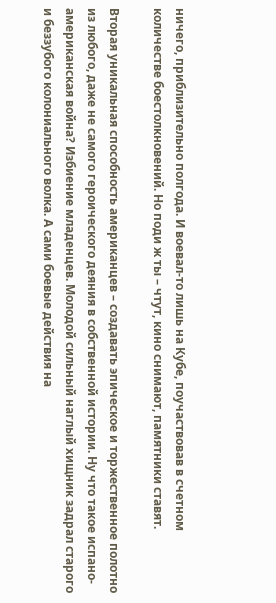ничего, приблизительно полгода. И воевал-то лишь на Кубе, поучаствовав в счетном количестве боестолкновений. Но поди ж ты – чтут, кино снимают, памятники ставят.

Вторая уникальная способность американцев – создавать эпическое и торжественное полотно из любого, даже не самого героического деяния в собственной истории. Ну что такое испано-американская война? Избиение младенцев. Молодой сильный наглый хищник задрал старого и беззубого колониального волка. А сами боевые действия на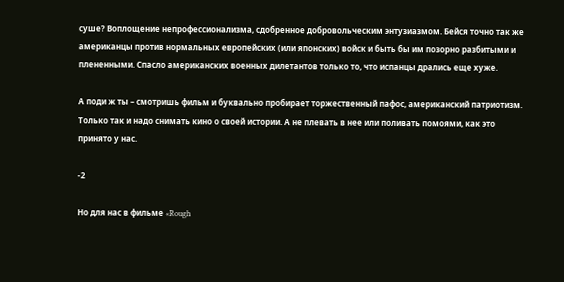суше? Воплощение непрофессионализма, сдобренное добровольческим энтузиазмом. Бейся точно так же американцы против нормальных европейских (или японских) войск и быть бы им позорно разбитыми и плененными. Спасло американских военных дилетантов только то, что испанцы дрались еще хуже.

А поди ж ты – смотришь фильм и буквально пробирает торжественный пафос, американский патриотизм. Только так и надо снимать кино о своей истории. А не плевать в нее или поливать помоями, как это принято у нас.

-2

Но для нас в фильме «Rough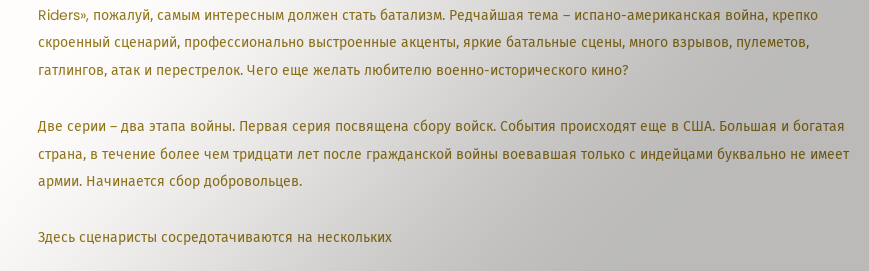Riders», пожалуй, самым интересным должен стать батализм. Редчайшая тема – испано-американская война, крепко скроенный сценарий, профессионально выстроенные акценты, яркие батальные сцены, много взрывов, пулеметов, гатлингов, атак и перестрелок. Чего еще желать любителю военно-исторического кино?

Две серии – два этапа войны. Первая серия посвящена сбору войск. События происходят еще в США. Большая и богатая страна, в течение более чем тридцати лет после гражданской войны воевавшая только с индейцами буквально не имеет армии. Начинается сбор добровольцев.

Здесь сценаристы сосредотачиваются на нескольких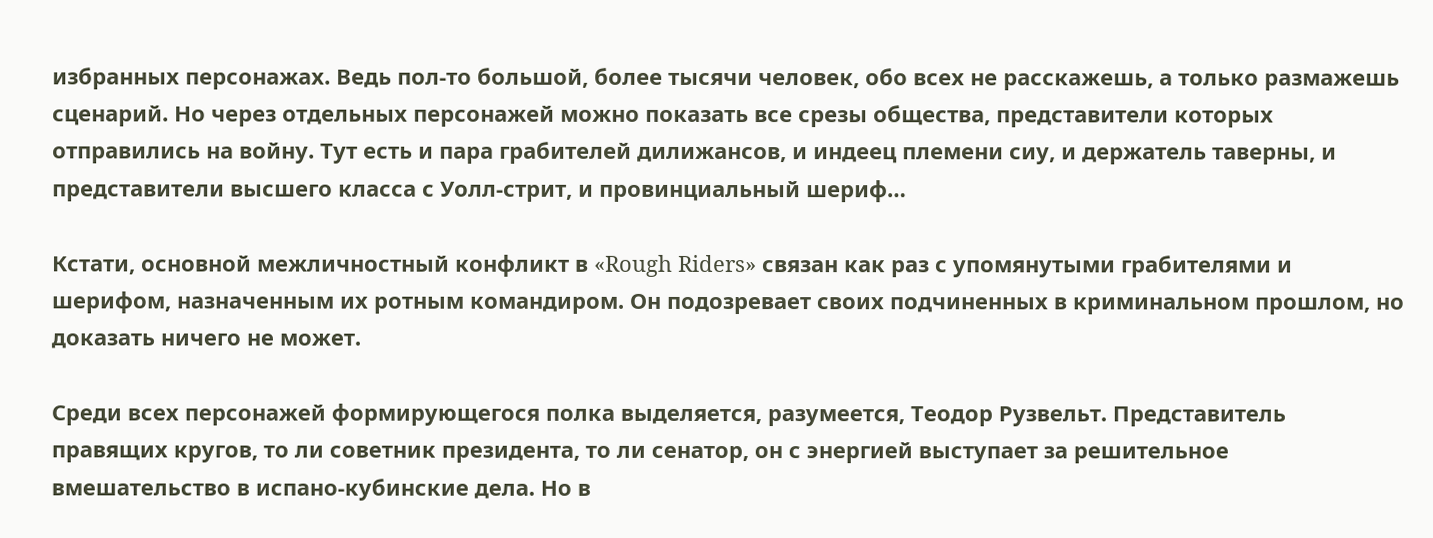избранных персонажах. Ведь пол-то большой, более тысячи человек, обо всех не расскажешь, а только размажешь сценарий. Но через отдельных персонажей можно показать все срезы общества, представители которых отправились на войну. Тут есть и пара грабителей дилижансов, и индеец племени сиу, и держатель таверны, и представители высшего класса с Уолл-стрит, и провинциальный шериф…

Кстати, основной межличностный конфликт в «Rough Riders» связан как раз с упомянутыми грабителями и шерифом, назначенным их ротным командиром. Он подозревает своих подчиненных в криминальном прошлом, но доказать ничего не может.

Среди всех персонажей формирующегося полка выделяется, разумеется, Теодор Рузвельт. Представитель правящих кругов, то ли советник президента, то ли сенатор, он с энергией выступает за решительное вмешательство в испано-кубинские дела. Но в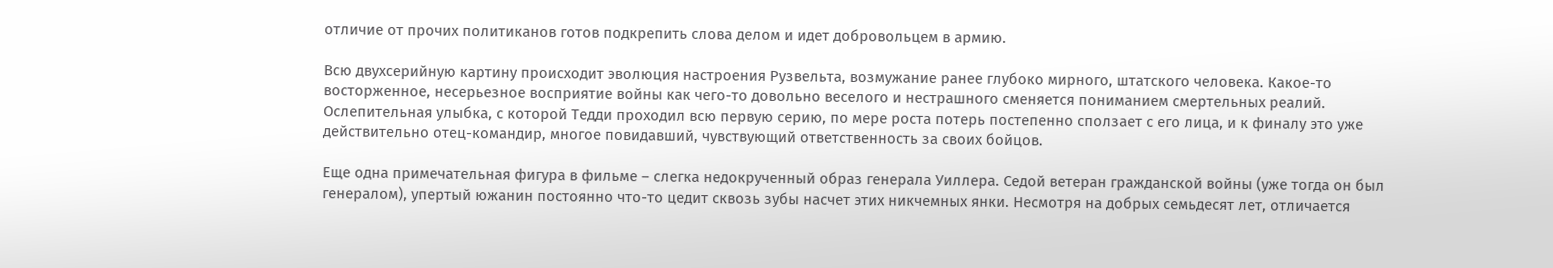отличие от прочих политиканов готов подкрепить слова делом и идет добровольцем в армию.

Всю двухсерийную картину происходит эволюция настроения Рузвельта, возмужание ранее глубоко мирного, штатского человека. Какое-то восторженное, несерьезное восприятие войны как чего-то довольно веселого и нестрашного сменяется пониманием смертельных реалий. Ослепительная улыбка, с которой Тедди проходил всю первую серию, по мере роста потерь постепенно сползает с его лица, и к финалу это уже действительно отец-командир, многое повидавший, чувствующий ответственность за своих бойцов.

Еще одна примечательная фигура в фильме – слегка недокрученный образ генерала Уиллера. Седой ветеран гражданской войны (уже тогда он был генералом), упертый южанин постоянно что-то цедит сквозь зубы насчет этих никчемных янки. Несмотря на добрых семьдесят лет, отличается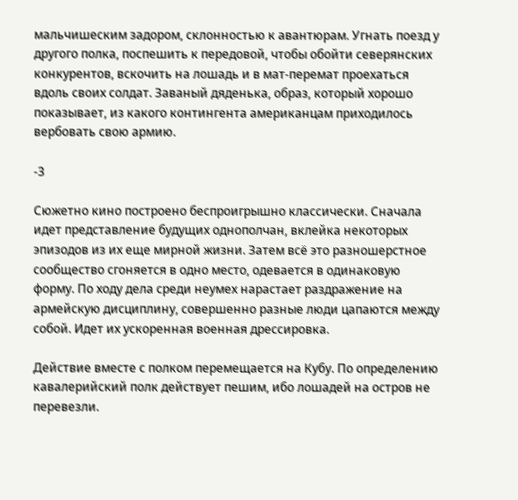мальчишеским задором, склонностью к авантюрам. Угнать поезд у другого полка, поспешить к передовой, чтобы обойти северянских конкурентов, вскочить на лошадь и в мат-перемат проехаться вдоль своих солдат. Заваный дяденька, образ, который хорошо показывает, из какого контингента американцам приходилось вербовать свою армию.

-3

Сюжетно кино построено беспроигрышно классически. Сначала идет представление будущих однополчан, вклейка некоторых эпизодов из их еще мирной жизни. Затем всё это разношерстное сообщество сгоняется в одно место, одевается в одинаковую форму. По ходу дела среди неумех нарастает раздражение на армейскую дисциплину, совершенно разные люди цапаются между собой. Идет их ускоренная военная дрессировка.

Действие вместе с полком перемещается на Кубу. По определению кавалерийский полк действует пешим, ибо лошадей на остров не перевезли.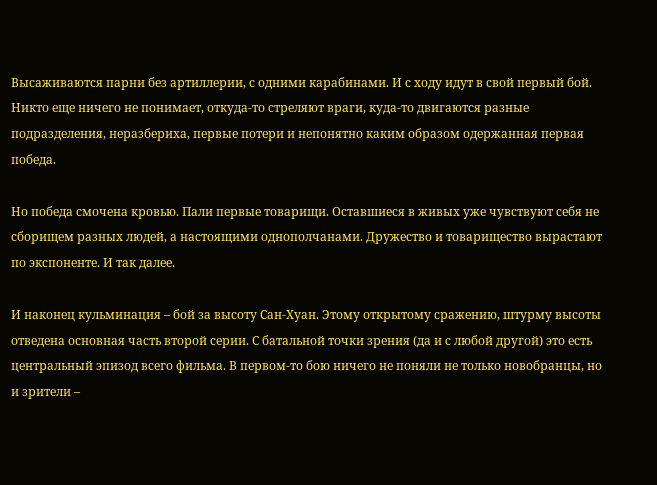Высаживаются парни без артиллерии, с одними карабинами. И с ходу идут в свой первый бой. Никто еще ничего не понимает, откуда-то стреляют враги, куда-то двигаются разные подразделения, неразбериха, первые потери и непонятно каким образом одержанная первая победа.

Но победа смочена кровью. Пали первые товарищи. Оставшиеся в живых уже чувствуют себя не сборищем разных людей, а настоящими однополчанами. Дружество и товарищество вырастают по экспоненте. И так далее.

И наконец кульминация – бой за высоту Сан-Хуан. Этому открытому сражению, штурму высоты отведена основная часть второй серии. С батальной точки зрения (да и с любой другой) это есть центральный эпизод всего фильма. В первом-то бою ничего не поняли не только новобранцы, но и зрители –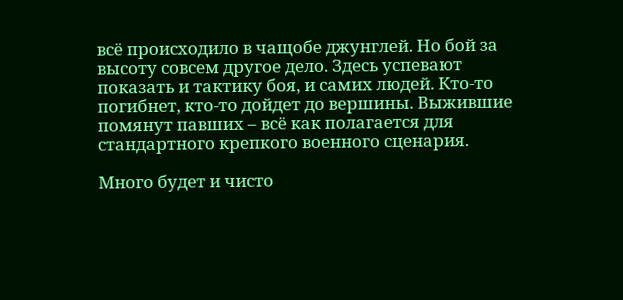всё происходило в чащобе джунглей. Но бой за высоту совсем другое дело. Здесь успевают показать и тактику боя, и самих людей. Кто-то погибнет, кто-то дойдет до вершины. Выжившие помянут павших – всё как полагается для стандартного крепкого военного сценария.

Много будет и чисто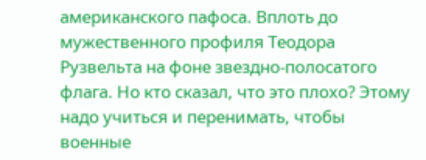американского пафоса. Вплоть до мужественного профиля Теодора Рузвельта на фоне звездно-полосатого флага. Но кто сказал, что это плохо? Этому надо учиться и перенимать, чтобы военные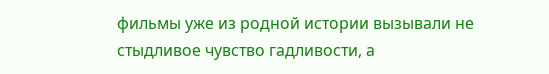фильмы уже из родной истории вызывали не стыдливое чувство гадливости, а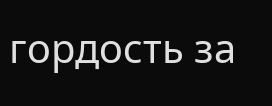гордость за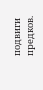подвиги предков.